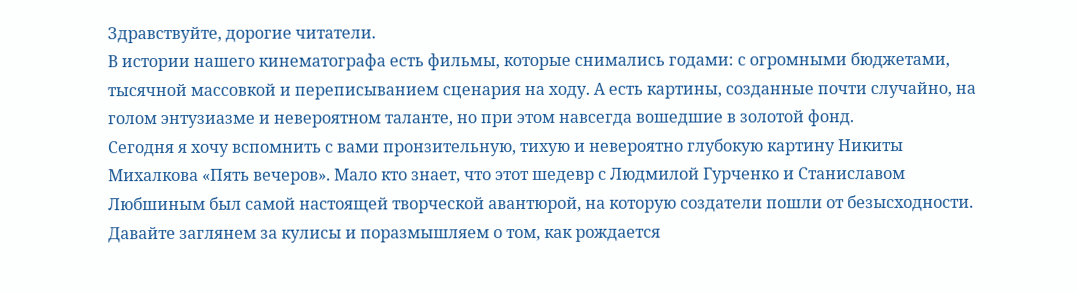Здравствуйте, дорогие читатели.
В истории нашего кинематографа есть фильмы, которые снимались годами: с огромными бюджетами, тысячной массовкой и переписыванием сценария на ходу. А есть картины, созданные почти случайно, на голом энтузиазме и невероятном таланте, но при этом навсегда вошедшие в золотой фонд.
Сегодня я хочу вспомнить с вами пронзительную, тихую и невероятно глубокую картину Никиты Михалкова «Пять вечеров». Мало кто знает, что этот шедевр с Людмилой Гурченко и Станиславом Любшиным был самой настоящей творческой авантюрой, на которую создатели пошли от безысходности. Давайте заглянем за кулисы и поразмышляем о том, как рождается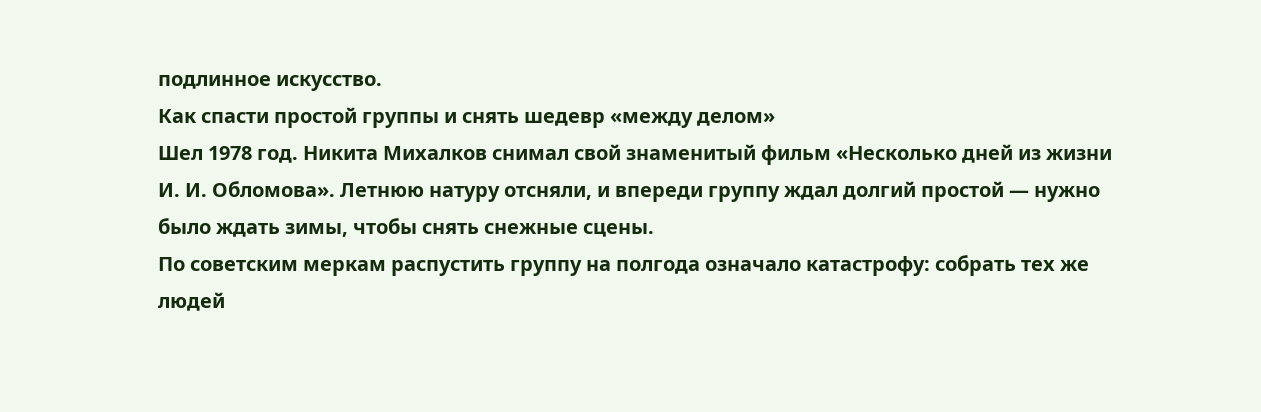подлинное искусство.
Как спасти простой группы и снять шедевр «между делом»
Шел 1978 год. Никита Михалков снимал свой знаменитый фильм «Несколько дней из жизни И. И. Обломова». Летнюю натуру отсняли, и впереди группу ждал долгий простой — нужно было ждать зимы, чтобы снять снежные сцены.
По советским меркам распустить группу на полгода означало катастрофу: собрать тех же людей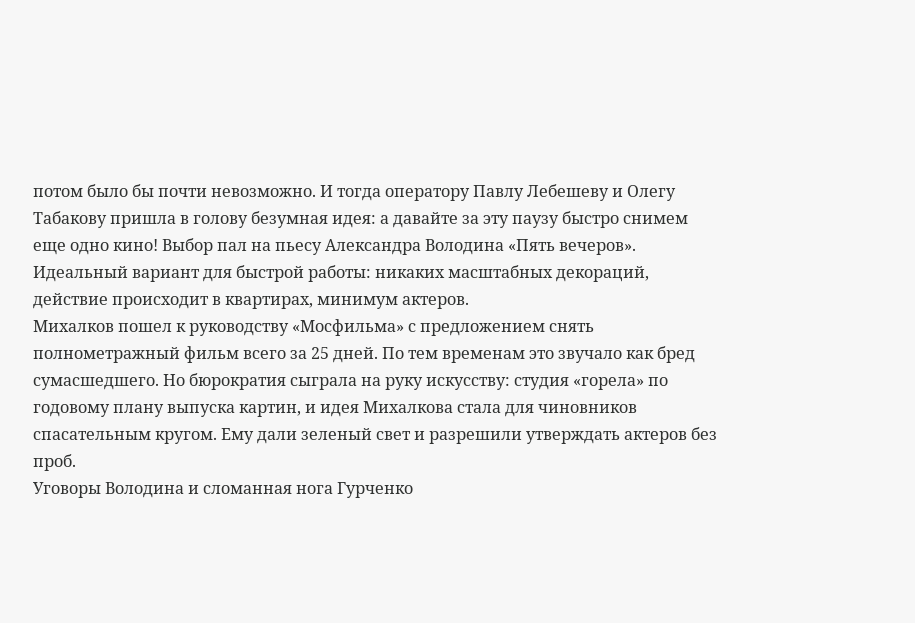потом было бы почти невозможно. И тогда оператору Павлу Лебешеву и Олегу Табакову пришла в голову безумная идея: а давайте за эту паузу быстро снимем еще одно кино! Выбор пал на пьесу Александра Володина «Пять вечеров». Идеальный вариант для быстрой работы: никаких масштабных декораций, действие происходит в квартирах, минимум актеров.
Михалков пошел к руководству «Мосфильма» с предложением снять полнометражный фильм всего за 25 дней. По тем временам это звучало как бред сумасшедшего. Но бюрократия сыграла на руку искусству: студия «горела» по годовому плану выпуска картин, и идея Михалкова стала для чиновников спасательным кругом. Ему дали зеленый свет и разрешили утверждать актеров без проб.
Уговоры Володина и сломанная нога Гурченко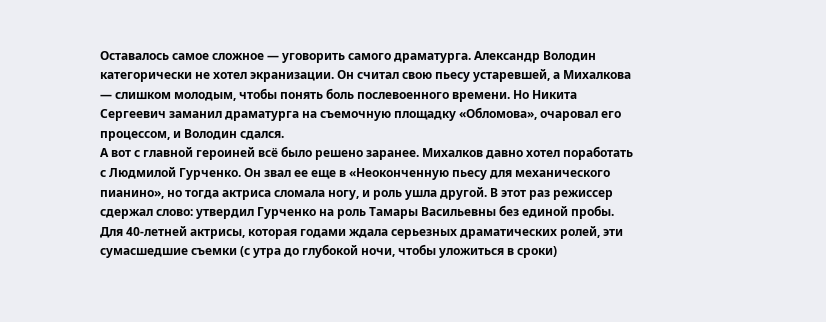Оставалось самое сложное — уговорить самого драматурга. Александр Володин категорически не хотел экранизации. Он считал свою пьесу устаревшей, а Михалкова — слишком молодым, чтобы понять боль послевоенного времени. Но Никита Сергеевич заманил драматурга на съемочную площадку «Обломова», очаровал его процессом, и Володин сдался.
А вот с главной героиней всё было решено заранее. Михалков давно хотел поработать с Людмилой Гурченко. Он звал ее еще в «Неоконченную пьесу для механического пианино», но тогда актриса сломала ногу, и роль ушла другой. В этот раз режиссер сдержал слово: утвердил Гурченко на роль Тамары Васильевны без единой пробы.
Для 40-летней актрисы, которая годами ждала серьезных драматических ролей, эти сумасшедшие съемки (с утра до глубокой ночи, чтобы уложиться в сроки)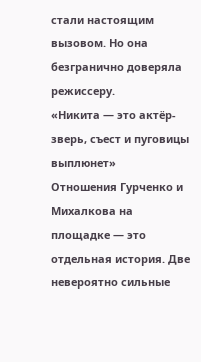стали настоящим вызовом. Но она безгранично доверяла режиссеру.
«Никита — это актёр-зверь, съест и пуговицы выплюнет»
Отношения Гурченко и Михалкова на площадке — это отдельная история. Две невероятно сильные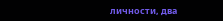личности, два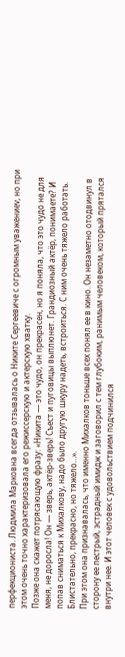перфекциониста. Людмила Марковна всегда отзывалась о Никите Сергеевиче с огромным уважениеv, но при этом очень точно характеризовала его режиссерскую и актерскую хватку.
Позже она скажет потрясающую фразу: «Никита — это чудо, он прекрасен, но я поняла, что это чудо не для меня, не доросла! Он — зверь, актёр-зверь! Съест и пуговицы выплюнет. Грандиозный актёр, понимаете? И попав сниматься к Михалкову, надо было другую шкуру надеть, встроиться. С ним очень тяжело работать. Блистательно, прекрасно, но тяжело…».
При этом она признавалась, что именно Михалков тоньше всех понял ее в кино. Он незаметно отодвинул в сторону ее пестрый, эстрадный имидж и заговорил с тем глубоким, ранимым человеком, который прятался внутри нее. И этот человек с удовольствием подчинился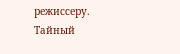режиссеру.
Тайный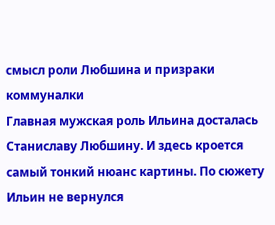смысл роли Любшина и призраки коммуналки
Главная мужская роль Ильина досталась Станиславу Любшину. И здесь кроется самый тонкий нюанс картины. По сюжету Ильин не вернулся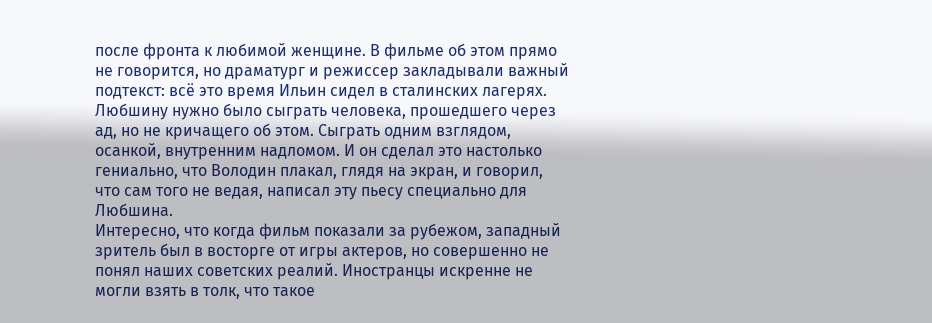после фронта к любимой женщине. В фильме об этом прямо не говорится, но драматург и режиссер закладывали важный подтекст: всё это время Ильин сидел в сталинских лагерях.
Любшину нужно было сыграть человека, прошедшего через ад, но не кричащего об этом. Сыграть одним взглядом, осанкой, внутренним надломом. И он сделал это настолько гениально, что Володин плакал, глядя на экран, и говорил, что сам того не ведая, написал эту пьесу специально для Любшина.
Интересно, что когда фильм показали за рубежом, западный зритель был в восторге от игры актеров, но совершенно не понял наших советских реалий. Иностранцы искренне не могли взять в толк, что такое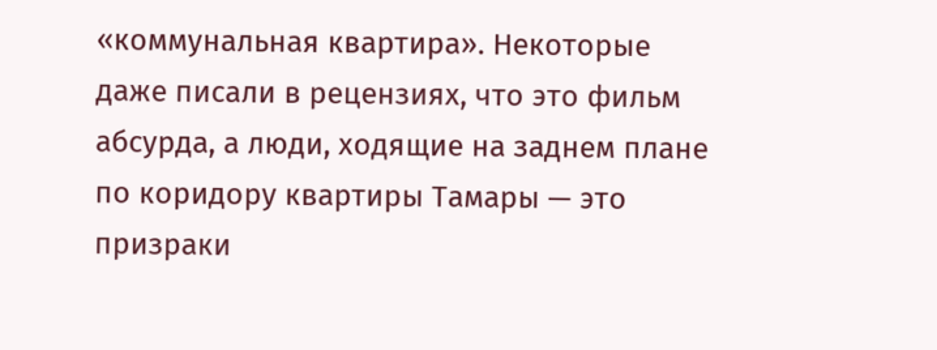«коммунальная квартира». Некоторые даже писали в рецензиях, что это фильм абсурда, а люди, ходящие на заднем плане по коридору квартиры Тамары — это призраки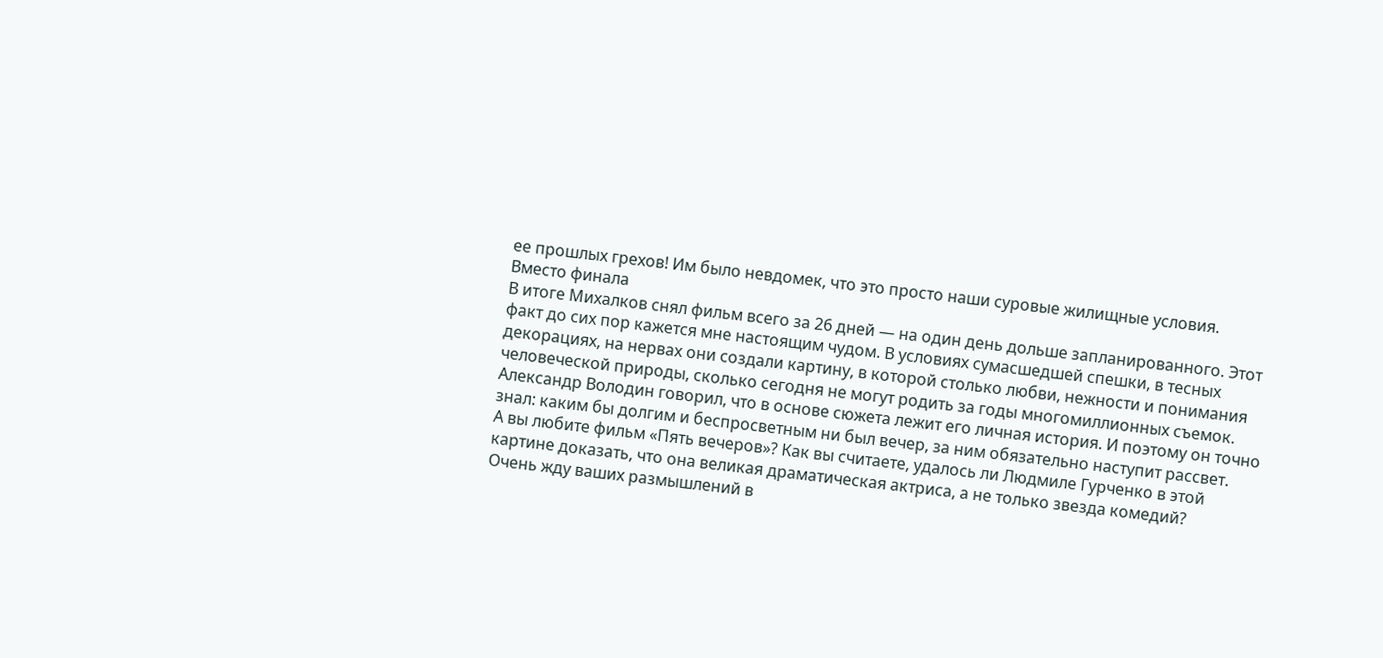ее прошлых грехов! Им было невдомек, что это просто наши суровые жилищные условия.
Вместо финала
В итоге Михалков снял фильм всего за 26 дней — на один день дольше запланированного. Этот факт до сих пор кажется мне настоящим чудом. В условиях сумасшедшей спешки, в тесных декорациях, на нервах они создали картину, в которой столько любви, нежности и понимания человеческой природы, сколько сегодня не могут родить за годы многомиллионных съемок.
Александр Володин говорил, что в основе сюжета лежит его личная история. И поэтому он точно знал: каким бы долгим и беспросветным ни был вечер, за ним обязательно наступит рассвет.
А вы любите фильм «Пять вечеров»? Как вы считаете, удалось ли Людмиле Гурченко в этой картине доказать, что она великая драматическая актриса, а не только звезда комедий?
Очень жду ваших размышлений в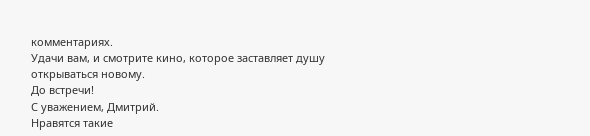комментариях.
Удачи вам, и смотрите кино, которое заставляет душу открываться новому.
До встречи!
С уважением, Дмитрий.
Нравятся такие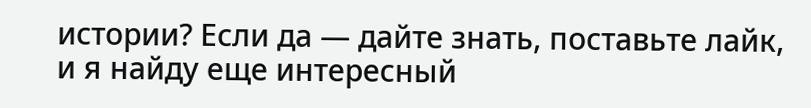истории? Если да — дайте знать, поставьте лайк, и я найду еще интересный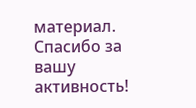материал.
Спасибо за вашу активность!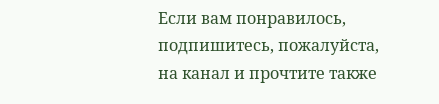Если вам понравилось, подпишитесь, пожалуйста, на канал и прочтите также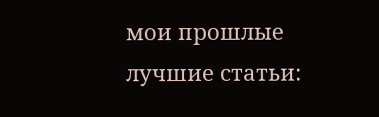мои прошлые лучшие статьи: